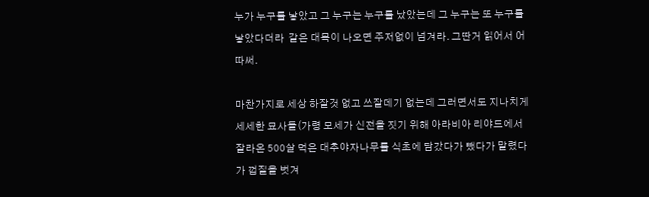누가 누구를 낳았고 그 누구는 누구를 났았는데 그 누구는 또 누구를 낳았다더라  같은 대목이 나오면 주저없이 넘겨라. 그딴거 읽어서 어따써.

마찬가지로 세상 하잘것 없고 쓰잘데기 없는데 그러면서도 지나치게 세세한 묘사들(가령 모세가 신전을 짓기 위해 아라비아 리야드에서 잘라온 500살 먹은 대추야자나무를 식초에 담갔다가 뺐다가 말렸다가 껍질을 벗겨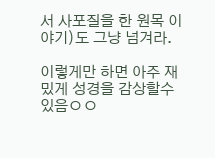서 사포질을 한 원목 이야기)도 그냥 넘겨라.

이렇게만 하면 아주 재밌게 성경을 감상할수 있음ㅇㅇ